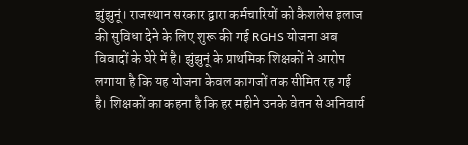झुंझुनूं। राजस्थान सरकार द्वारा कर्मचारियों को कैशलेस इलाज की सुविधा देने के लिए शुरू की गई RGHS योजना अब विवादों के घेरे में है। झुंझुनूं के प्राथमिक शिक्षकों ने आरोप लगाया है कि यह योजना केवल कागजों तक सीमित रह गई है। शिक्षकों का कहना है कि हर महीने उनके वेतन से अनिवार्य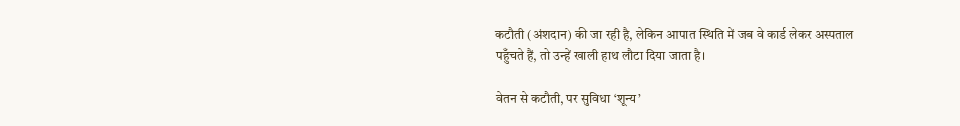कटौती (अंशदान) की जा रही है, लेकिन आपात स्थिति में जब वे कार्ड लेकर अस्पताल पहुँचते हैं, तो उन्हें खाली हाथ लौटा दिया जाता है।

वेतन से कटौती, पर सुविधा ‘शून्य’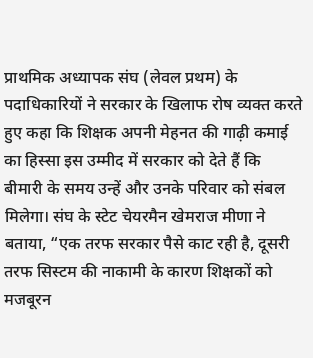प्राथमिक अध्यापक संघ (लेवल प्रथम) के पदाधिकारियों ने सरकार के खिलाफ रोष व्यक्त करते हुए कहा कि शिक्षक अपनी मेहनत की गाढ़ी कमाई का हिस्सा इस उम्मीद में सरकार को देते हैं कि बीमारी के समय उन्हें और उनके परिवार को संबल मिलेगा। संघ के स्टेट चेयरमैन खेमराज मीणा ने बताया, “एक तरफ सरकार पैसे काट रही है, दूसरी तरफ सिस्टम की नाकामी के कारण शिक्षकों को मजबूरन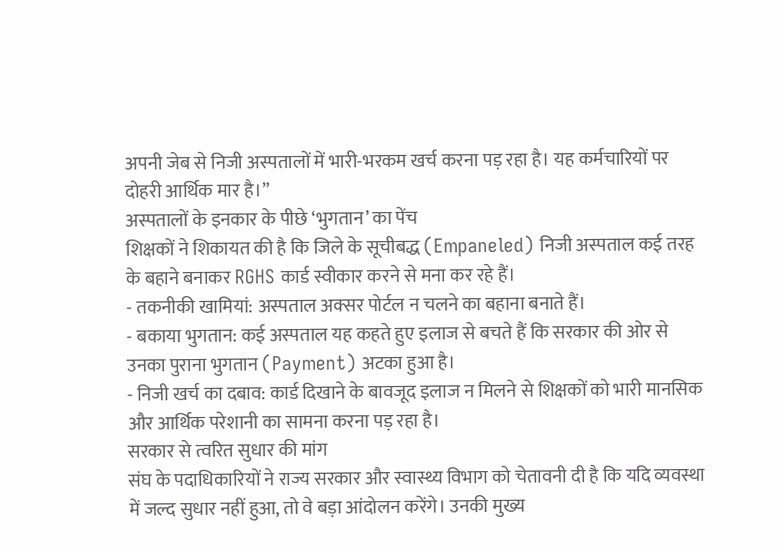अपनी जेब से निजी अस्पतालों में भारी-भरकम खर्च करना पड़ रहा है। यह कर्मचारियों पर दोहरी आर्थिक मार है।”
अस्पतालों के इनकार के पीछे ‘भुगतान’ का पेंच
शिक्षकों ने शिकायत की है कि जिले के सूचीबद्ध (Empaneled) निजी अस्पताल कई तरह के बहाने बनाकर RGHS कार्ड स्वीकार करने से मना कर रहे हैं।
- तकनीकी खामियां: अस्पताल अक्सर पोर्टल न चलने का बहाना बनाते हैं।
- बकाया भुगतान: कई अस्पताल यह कहते हुए इलाज से बचते हैं कि सरकार की ओर से उनका पुराना भुगतान (Payment) अटका हुआ है।
- निजी खर्च का दबाव: कार्ड दिखाने के बावजूद इलाज न मिलने से शिक्षकों को भारी मानसिक और आर्थिक परेशानी का सामना करना पड़ रहा है।
सरकार से त्वरित सुधार की मांग
संघ के पदाधिकारियों ने राज्य सरकार और स्वास्थ्य विभाग को चेतावनी दी है कि यदि व्यवस्था में जल्द सुधार नहीं हुआ, तो वे बड़ा आंदोलन करेंगे। उनकी मुख्य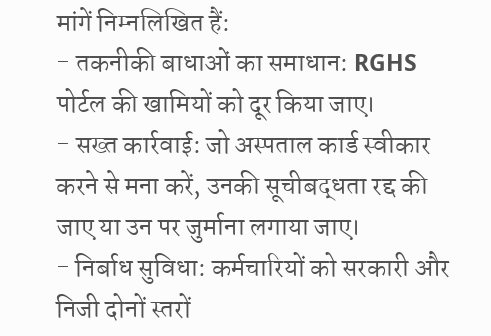मांगें निम्नलिखित हैं:
- तकनीकी बाधाओं का समाधान: RGHS पोर्टल की खामियों को दूर किया जाए।
- सख्त कार्रवाई: जो अस्पताल कार्ड स्वीकार करने से मना करें, उनकी सूचीबद्धता रद्द की जाए या उन पर जुर्माना लगाया जाए।
- निर्बाध सुविधा: कर्मचारियों को सरकारी और निजी दोनों स्तरों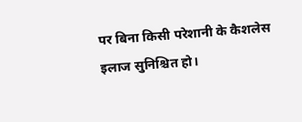पर बिना किसी परेशानी के कैशलेस इलाज सुनिश्चित हो।